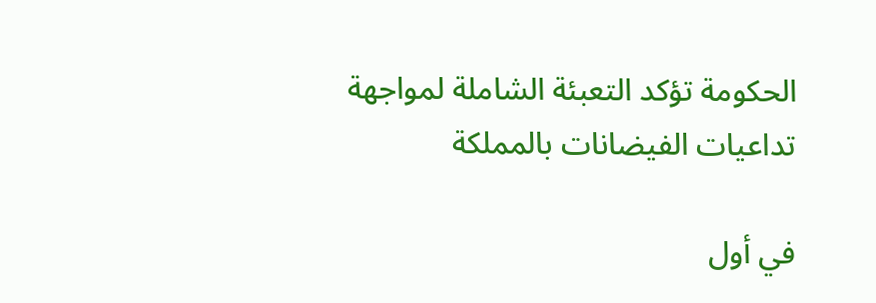الحكومة تؤكد التعبئة الشاملة لمواجهة تداعيات الفيضانات بالمملكة

في أول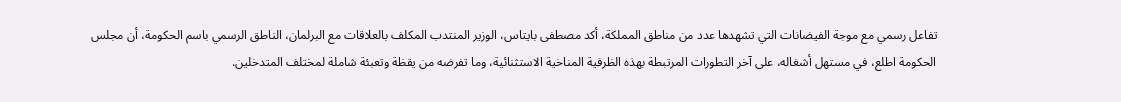تفاعل رسمي مع موجة الفيضانات التي تشهدها عدد من مناطق المملكة، أكد مصطفى بايتاس، الوزير المنتدب المكلف بالعلاقات مع البرلمان، الناطق الرسمي باسم الحكومة، أن مجلس الحكومة اطلع، في مستهل أشغاله، على آخر التطورات المرتبطة بهذه الظرفية المناخية الاستثنائية، وما تفرضه من يقظة وتعبئة شاملة لمختلف المتدخلين.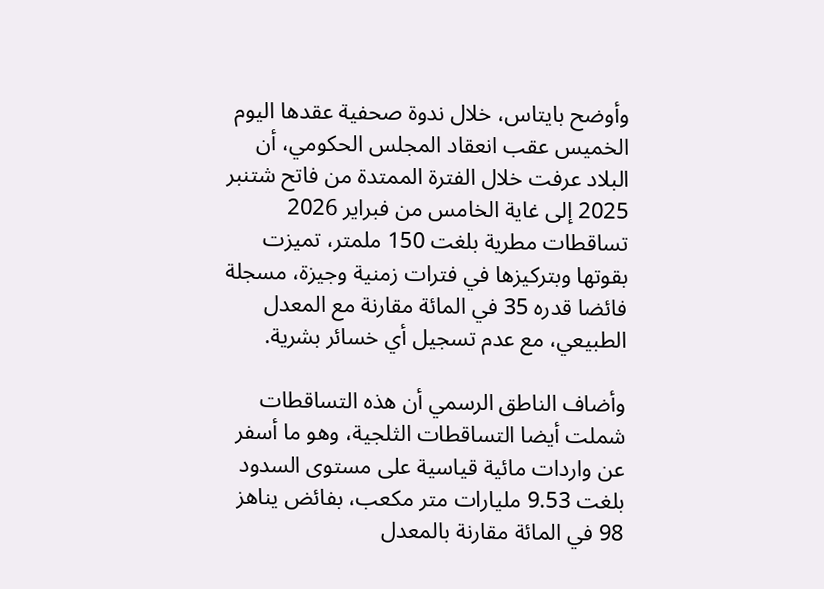وأوضح بايتاس، خلال ندوة صحفية عقدها اليوم الخميس عقب انعقاد المجلس الحكومي، أن البلاد عرفت خلال الفترة الممتدة من فاتح شتنبر 2025 إلى غاية الخامس من فبراير 2026 تساقطات مطرية بلغت 150 ملمتر، تميزت بقوتها وبتركيزها في فترات زمنية وجيزة، مسجلة فائضا قدره 35 في المائة مقارنة مع المعدل الطبيعي، مع عدم تسجيل أي خسائر بشرية.

وأضاف الناطق الرسمي أن هذه التساقطات شملت أيضا التساقطات الثلجية، وهو ما أسفر عن واردات مائية قياسية على مستوى السدود بلغت 9.53 مليارات متر مكعب، بفائض يناهز 98 في المائة مقارنة بالمعدل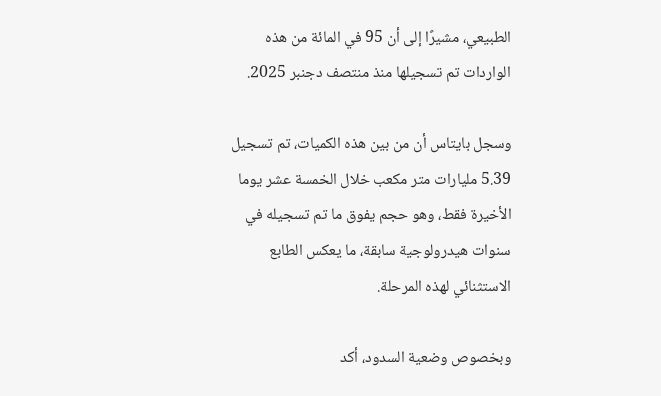الطبيعي، مشيرًا إلى أن 95 في المائة من هذه الواردات تم تسجيلها منذ منتصف دجنبر 2025.

وسجل بايتاس أن من بين هذه الكميات، تم تسجيل 5.39 مليارات متر مكعب خلال الخمسة عشر يوما الأخيرة فقط، وهو حجم يفوق ما تم تسجيله في سنوات هيدرولوجية سابقة، ما يعكس الطابع الاستثنائي لهذه المرحلة.

وبخصوص وضعية السدود، أكد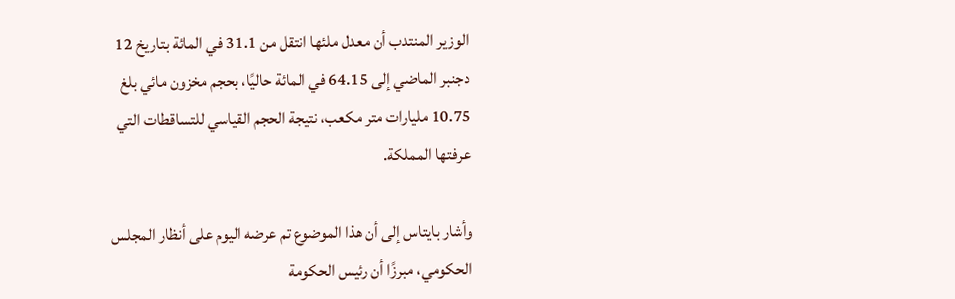الوزير المنتدب أن معدل ملئها انتقل من 31.1 في المائة بتاريخ 12 دجنبر الماضي إلى 64.15 في المائة حاليًا، بحجم مخزون مائي بلغ 10.75 مليارات متر مكعب، نتيجة الحجم القياسي للتساقطات التي عرفتها المملكة.

وأشار بايتاس إلى أن هذا الموضوع تم عرضه اليوم على أنظار المجلس الحكومي، مبرزًا أن رئيس الحكومة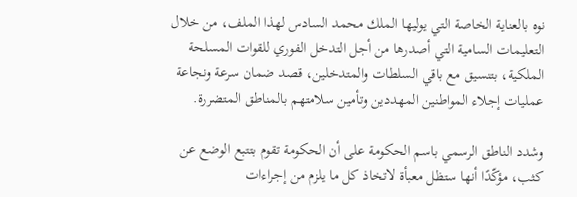نوه بالعناية الخاصة التي يوليها الملك محمد السادس لهذا الملف، من خلال التعليمات السامية التي أصدرها من أجل التدخل الفوري للقوات المسلحة الملكية، بتنسيق مع باقي السلطات والمتدخلين، قصد ضمان سرعة ونجاعة عمليات إجلاء المواطنين المهددين وتأمين سلامتهم بالمناطق المتضررة.

وشدد الناطق الرسمي باسم الحكومة على أن الحكومة تقوم بتتبع الوضع عن كثب، مؤكّدًا أنها ستظل معبأة لاتخاذ كل ما يلزم من إجراءات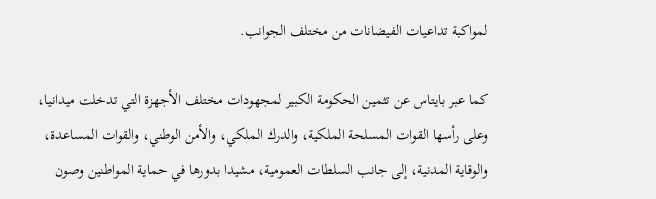لمواكبة تداعيات الفيضانات من مختلف الجوانب.

كما عبر بايتاس عن تثمين الحكومة الكبير لمجهودات مختلف الأجهزة التي تدخلت ميدانيا، وعلى رأسها القوات المسلحة الملكية، والدرك الملكي، والأمن الوطني، والقوات المساعدة، والوقاية المدنية، إلى جانب السلطات العمومية، مشيدا بدورها في حماية المواطنين وصون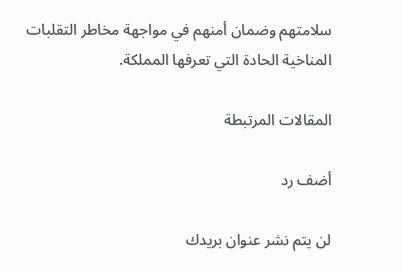سلامتهم وضمان أمنهم في مواجهة مخاطر التقلبات المناخية الحادة التي تعرفها المملكة.

المقالات المرتبطة

أضف رد

لن يتم نشر عنوان بريدك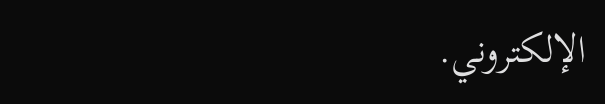الإلكتروني.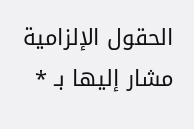الحقول الإلزامية مشار إليها بـ *